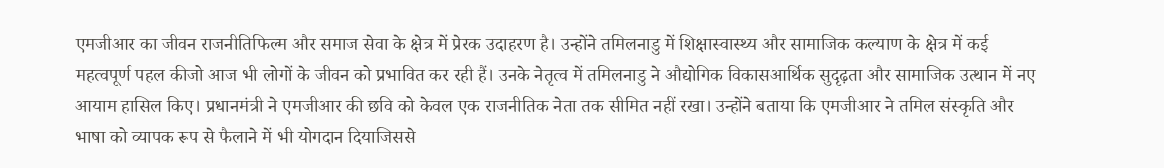एमजीआर का जीवन राजनीतिफिल्म और समाज सेवा के क्षेत्र में प्रेरक उदाहरण है। उन्होंने तमिलनाडु में शिक्षास्वास्थ्य और सामाजिक कल्याण के क्षेत्र में कई महत्वपूर्ण पहल कीजो आज भी लोगों के जीवन को प्रभावित कर रही हैं। उनके नेतृत्व में तमिलनाडु ने औद्योगिक विकासआर्थिक सुदृढ़ता और सामाजिक उत्थान में नए आयाम हासिल किए। प्रधानमंत्री ने एमजीआर की छवि को केवल एक राजनीतिक नेता तक सीमित नहीं रखा। उन्होंने बताया कि एमजीआर ने तमिल संस्कृति और भाषा को व्यापक रूप से फैलाने में भी योगदान दियाजिससे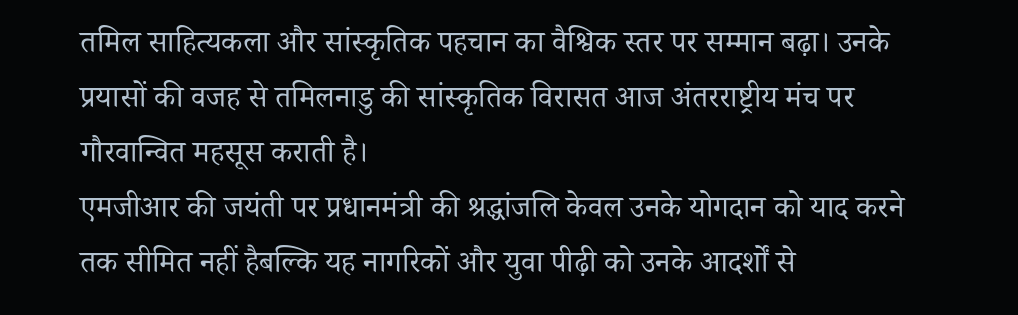तमिल साहित्यकला और सांस्कृतिक पहचान का वैश्विक स्तर पर सम्मान बढ़ा। उनके प्रयासों की वजह से तमिलनाडु की सांस्कृतिक विरासत आज अंतरराष्ट्रीय मंच पर गौरवान्वित महसूस कराती है।
एमजीआर की जयंती पर प्रधानमंत्री की श्रद्धांजलि केवल उनके योगदान को याद करने तक सीमित नहीं हैबल्कि यह नागरिकों और युवा पीढ़ी को उनके आदर्शों से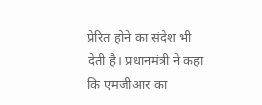प्रेरित होने का संदेश भी देती है। प्रधानमंत्री ने कहा कि एमजीआर का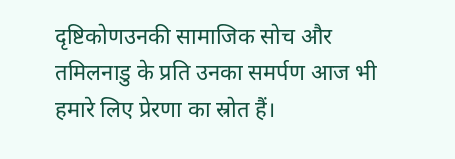दृष्टिकोणउनकी सामाजिक सोच और तमिलनाडु के प्रति उनका समर्पण आज भी हमारे लिए प्रेरणा का स्रोत हैं।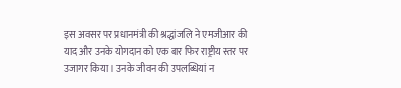इस अवसर पर प्रधानमंत्री की श्रद्धांजलि ने एमजीआर की याद और उनके योगदान को एक बार फिर राष्ट्रीय स्तर पर उजागर किया। उनके जीवन की उपलब्धियां न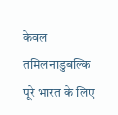केवल तमिलनाडुबल्कि पूरे भारत के लिए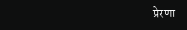प्रेरणा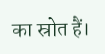का स्रोत हैं।